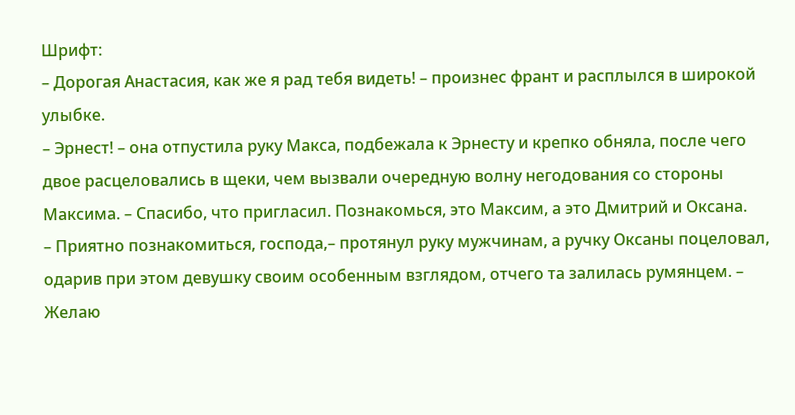Шрифт:
– Дорогая Анастасия, как же я рад тебя видеть! – произнес франт и расплылся в широкой улыбке.
– Эрнест! – она отпустила руку Макса, подбежала к Эрнесту и крепко обняла, после чего двое расцеловались в щеки, чем вызвали очередную волну негодования со стороны Максима. – Спасибо, что пригласил. Познакомься, это Максим, а это Дмитрий и Оксана.
– Приятно познакомиться, господа,– протянул руку мужчинам, а ручку Оксаны поцеловал, одарив при этом девушку своим особенным взглядом, отчего та залилась румянцем. – Желаю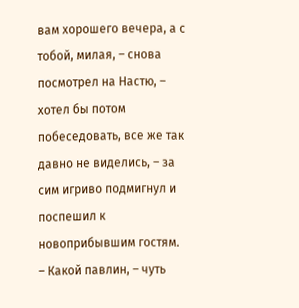вам хорошего вечера, а с тобой, милая, – снова посмотрел на Настю, – хотел бы потом побеседовать, все же так давно не виделись, – за сим игриво подмигнул и поспешил к новоприбывшим гостям.
– Какой павлин, – чуть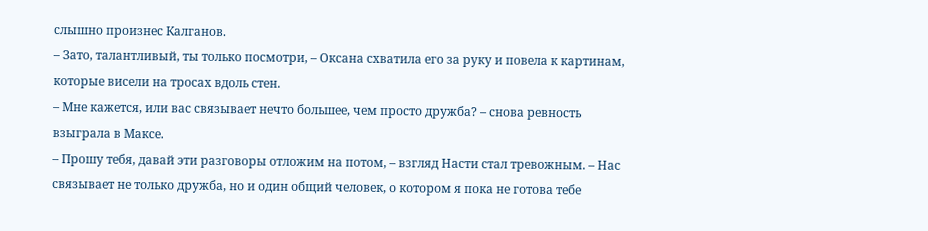слышно произнес Калганов.
– Зато, талантливый, ты только посмотри, – Оксана схватила его за руку и повела к картинам, которые висели на тросах вдоль стен.
– Мне кажется, или вас связывает нечто большее, чем просто дружба? – снова ревность взыграла в Максе.
– Прошу тебя, давай эти разговоры отложим на потом, – взгляд Насти стал тревожным. – Нас связывает не только дружба, но и один общий человек, о котором я пока не готова тебе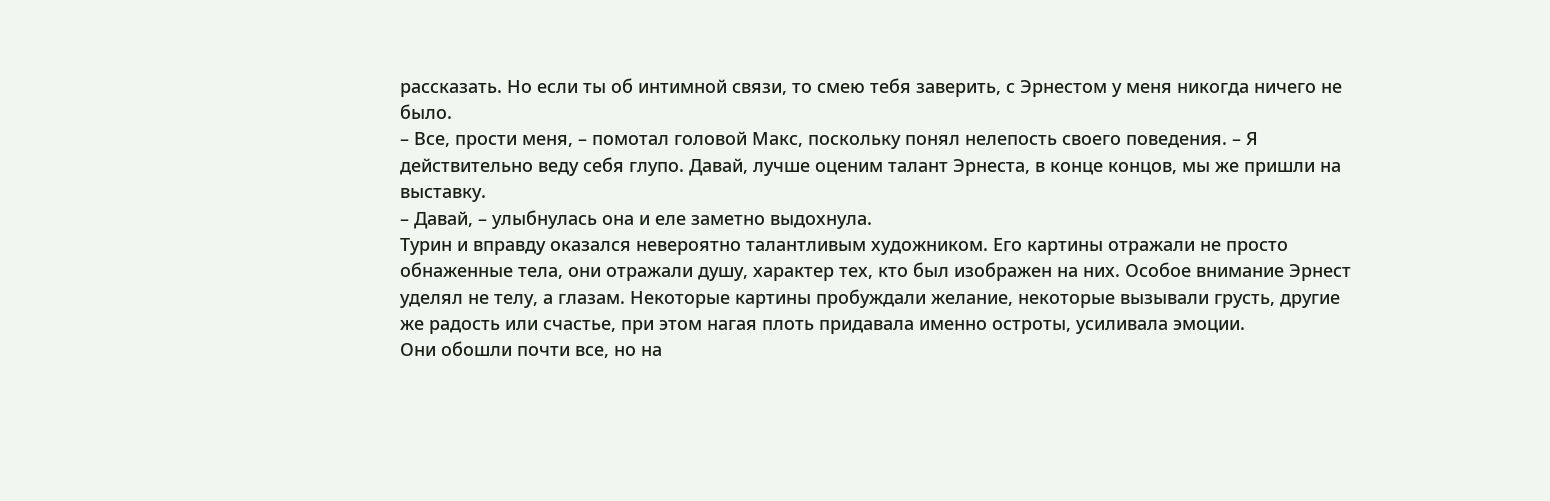рассказать. Но если ты об интимной связи, то смею тебя заверить, с Эрнестом у меня никогда ничего не было.
– Все, прости меня, – помотал головой Макс, поскольку понял нелепость своего поведения. – Я действительно веду себя глупо. Давай, лучше оценим талант Эрнеста, в конце концов, мы же пришли на выставку.
– Давай, – улыбнулась она и еле заметно выдохнула.
Турин и вправду оказался невероятно талантливым художником. Его картины отражали не просто обнаженные тела, они отражали душу, характер тех, кто был изображен на них. Особое внимание Эрнест уделял не телу, а глазам. Некоторые картины пробуждали желание, некоторые вызывали грусть, другие же радость или счастье, при этом нагая плоть придавала именно остроты, усиливала эмоции.
Они обошли почти все, но на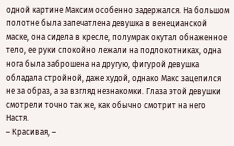одной картине Максим особенно задержался. На большом полотне была запечатлена девушка в венецианской маске, она сидела в кресле, полумрак окутал обнаженное тело, ее руки спокойно лежали на подлокотниках, одна нога была заброшена на другую, фигурой девушка обладала стройной, даже худой, однако Макс зацепился не за образ, а за взгляд незнакомки. Глаза этой девушки смотрели точно так же, как обычно смотрит на него Настя.
– Красивая, –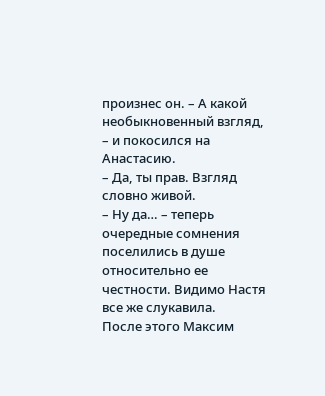произнес он. – А какой необыкновенный взгляд, – и покосился на Анастасию.
– Да, ты прав. Взгляд словно живой.
– Ну да… – теперь очередные сомнения поселились в душе относительно ее честности. Видимо Настя все же слукавила.
После этого Максим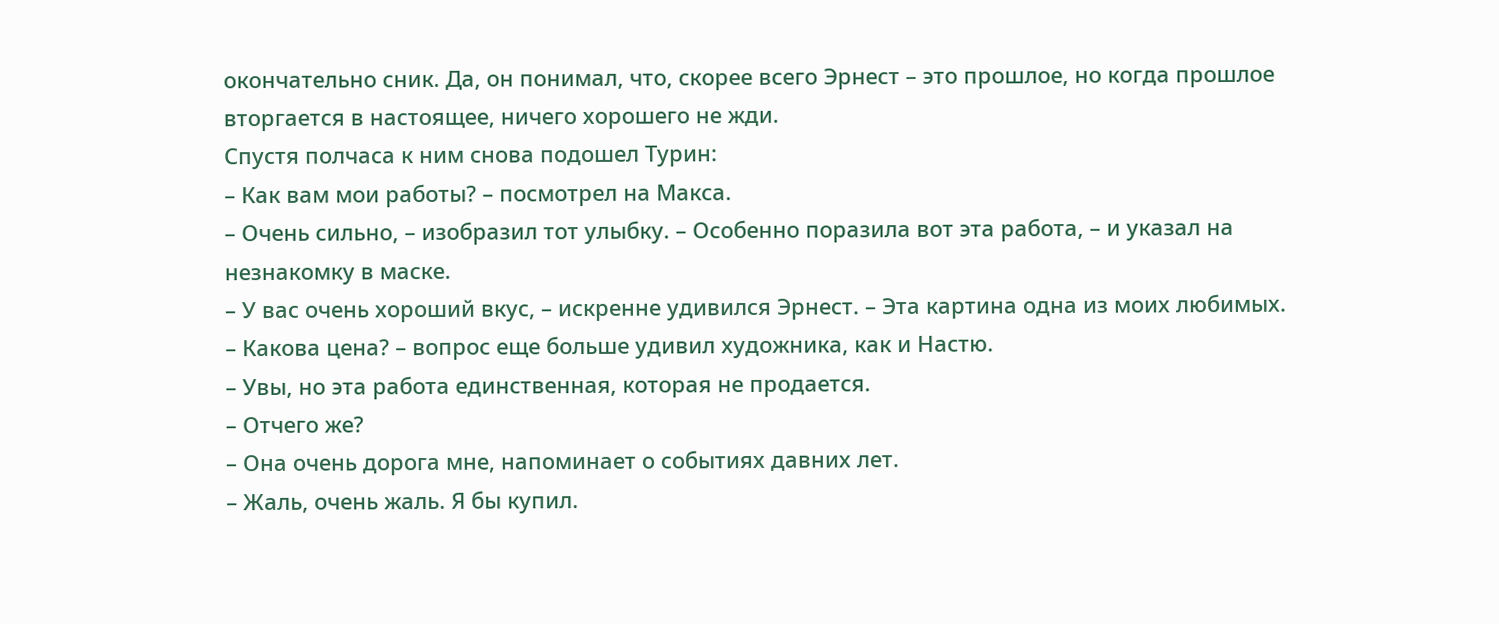окончательно сник. Да, он понимал, что, скорее всего Эрнест – это прошлое, но когда прошлое вторгается в настоящее, ничего хорошего не жди.
Спустя полчаса к ним снова подошел Турин:
– Как вам мои работы? – посмотрел на Макса.
– Очень сильно, – изобразил тот улыбку. – Особенно поразила вот эта работа, – и указал на незнакомку в маске.
– У вас очень хороший вкус, – искренне удивился Эрнест. – Эта картина одна из моих любимых.
– Какова цена? – вопрос еще больше удивил художника, как и Настю.
– Увы, но эта работа единственная, которая не продается.
– Отчего же?
– Она очень дорога мне, напоминает о событиях давних лет.
– Жаль, очень жаль. Я бы купил.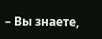– Вы знаете,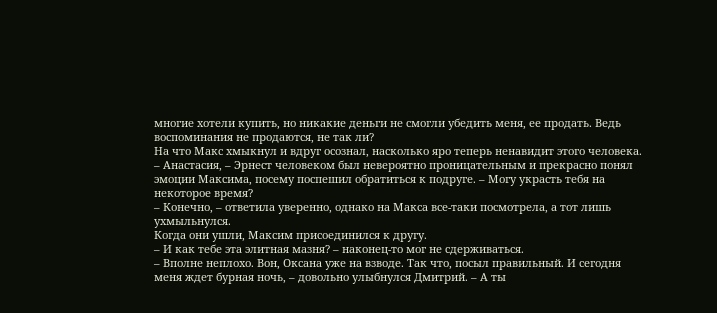многие хотели купить, но никакие деньги не смогли убедить меня, ее продать. Ведь воспоминания не продаются, не так ли?
На что Макс хмыкнул и вдруг осознал, насколько яро теперь ненавидит этого человека.
– Анастасия, – Эрнест человеком был невероятно проницательным и прекрасно понял эмоции Максима, посему поспешил обратиться к подруге. – Могу украсть тебя на некоторое время?
– Конечно, – ответила уверенно, однако на Макса все-таки посмотрела, а тот лишь ухмыльнулся.
Когда они ушли, Максим присоединился к другу.
– И как тебе эта элитная мазня? – наконец-то мог не сдерживаться.
– Вполне неплохо. Вон, Оксана уже на взводе. Так что, посыл правильный. И сегодня меня ждет бурная ночь, – довольно улыбнулся Дмитрий. – А ты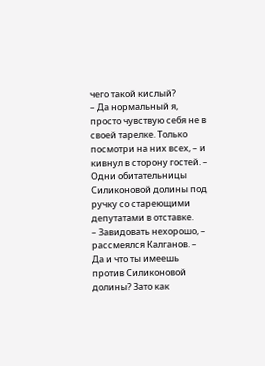чего такой кислый?
– Да нормальный я, просто чувствую себя не в своей тарелке. Только посмотри на них всех, – и кивнул в сторону гостей. – Одни обитательницы Силиконовой долины под ручку со стареющими депутатами в отставке.
– Завидовать нехорошо, – рассмеялся Калганов. – Да и что ты имеешь против Силиконовой долины? Зато как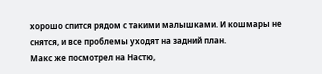хорошо спится рядом с такими малышками. И кошмары не снятся, и все проблемы уходят на задний план.
Макс же посмотрел на Настю,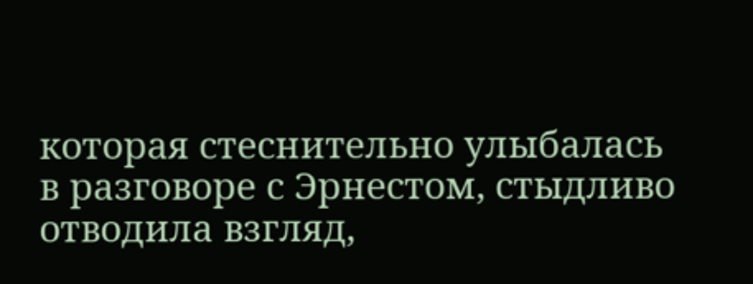которая стеснительно улыбалась в разговоре с Эрнестом, стыдливо отводила взгляд,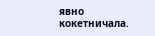явно кокетничала.